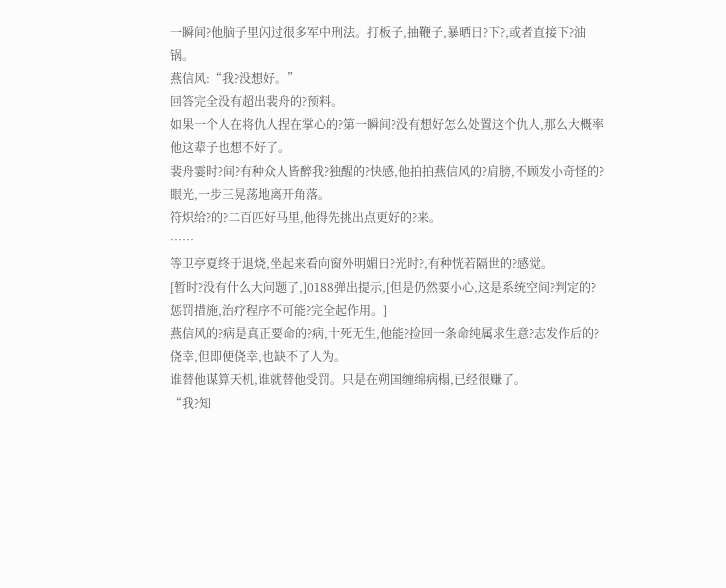一瞬间?他脑子里闪过很多军中刑法。打板子,抽鞭子,暴晒日?下?,或者直接下?油锅。
燕信风:“我?没想好。”
回答完全没有超出裴舟的?预料。
如果一个人在将仇人捏在掌心的?第一瞬间?没有想好怎么处置这个仇人,那么大概率他这辈子也想不好了。
裴舟霎时?间?有种众人皆醉我?独醒的?快感,他拍拍燕信风的?肩膀,不顾发小奇怪的?眼光,一步三晃荡地离开角落。
符炽给?的?二百匹好马里,他得先挑出点更好的?来。
……
等卫亭夏终于退烧,坐起来看向窗外明媚日?光时?,有种恍若隔世的?感觉。
[暂时?没有什么大问题了,]0188弹出提示,[但是仍然要小心,这是系统空间?判定的?惩罚措施,治疗程序不可能?完全起作用。]
燕信风的?病是真正要命的?病,十死无生,他能?捡回一条命纯属求生意?志发作后的?侥幸,但即便侥幸,也缺不了人为。
谁替他谋算天机,谁就替他受罚。只是在朔国缠绵病榻,已经很赚了。
“我?知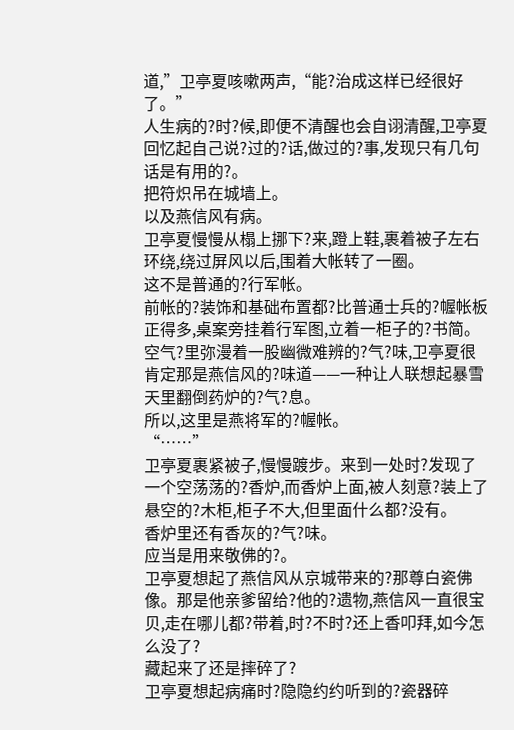道,”卫亭夏咳嗽两声,“能?治成这样已经很好了。”
人生病的?时?候,即便不清醒也会自诩清醒,卫亭夏回忆起自己说?过的?话,做过的?事,发现只有几句话是有用的?。
把符炽吊在城墙上。
以及燕信风有病。
卫亭夏慢慢从榻上挪下?来,蹬上鞋,裹着被子左右环绕,绕过屏风以后,围着大帐转了一圈。
这不是普通的?行军帐。
前帐的?装饰和基础布置都?比普通士兵的?幄帐板正得多,桌案旁挂着行军图,立着一柜子的?书简。
空气?里弥漫着一股幽微难辨的?气?味,卫亭夏很肯定那是燕信风的?味道——一种让人联想起暴雪天里翻倒药炉的?气?息。
所以,这里是燕将军的?幄帐。
“……”
卫亭夏裹紧被子,慢慢踱步。来到一处时?发现了一个空荡荡的?香炉,而香炉上面,被人刻意?装上了悬空的?木柜,柜子不大,但里面什么都?没有。
香炉里还有香灰的?气?味。
应当是用来敬佛的?。
卫亭夏想起了燕信风从京城带来的?那尊白瓷佛像。那是他亲爹留给?他的?遗物,燕信风一直很宝贝,走在哪儿都?带着,时?不时?还上香叩拜,如今怎么没了?
藏起来了还是摔碎了?
卫亭夏想起病痛时?隐隐约约听到的?瓷器碎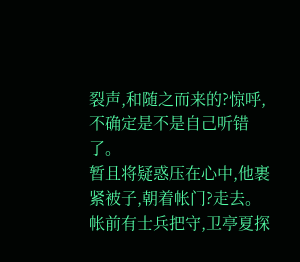裂声,和随之而来的?惊呼,不确定是不是自己听错了。
暂且将疑惑压在心中,他裹紧被子,朝着帐门?走去。
帐前有士兵把守,卫亭夏探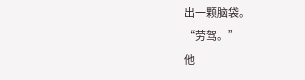出一颗脑袋。
“劳驾。”
他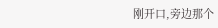刚开口,旁边那个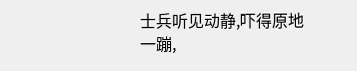士兵听见动静,吓得原地一蹦,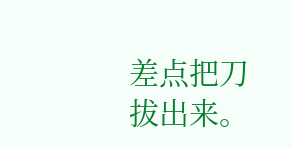差点把刀拔出来。